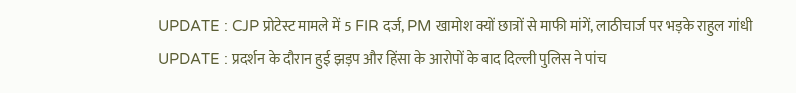UPDATE : CJP प्रोटेस्ट मामले में 5 FIR दर्ज, PM खामोश क्यों छात्रों से माफी मांगें, लाठीचार्ज पर भड़के राहुल गांधी
UPDATE : प्रदर्शन के दौरान हुई झड़प और हिंसा के आरोपों के बाद दिल्ली पुलिस ने पांच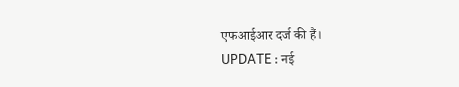एफआईआर दर्ज की हैं।
UPDATE : नई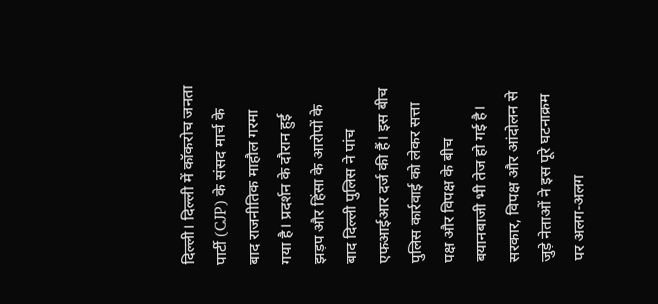दिल्ली। दिल्ली में कॉकरोच जनता पार्टी (CJP) के संसद मार्च के बाद राजनीतिक माहौल गरमा गया है। प्रदर्शन के दौरान हुई झड़प और हिंसा के आरोपों के बाद दिल्ली पुलिस ने पांच एफआईआर दर्ज की हैं। इस बीच पुलिस कार्रवाई को लेकर सत्ता पक्ष और विपक्ष के बीच बयानबाजी भी तेज हो गई है। सरकार, विपक्ष और आंदोलन से जुड़े नेताओं ने इस पूरे घटनाक्रम पर अलग-अलग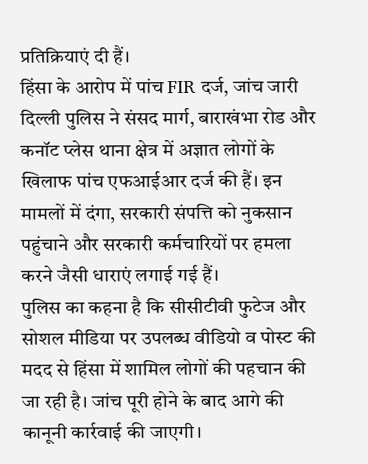प्रतिक्रियाएं दी हैं।
हिंसा के आरोप में पांच FIR दर्ज, जांच जारी
दिल्ली पुलिस ने संसद मार्ग, बाराखंभा रोड और कनॉट प्लेस थाना क्षेत्र में अज्ञात लोगों के खिलाफ पांच एफआईआर दर्ज की हैं। इन मामलों में दंगा, सरकारी संपत्ति को नुकसान पहुंचाने और सरकारी कर्मचारियों पर हमला करने जैसी धाराएं लगाई गई हैं।
पुलिस का कहना है कि सीसीटीवी फुटेज और सोशल मीडिया पर उपलब्ध वीडियो व पोस्ट की मदद से हिंसा में शामिल लोगों की पहचान की जा रही है। जांच पूरी होने के बाद आगे की कानूनी कार्रवाई की जाएगी।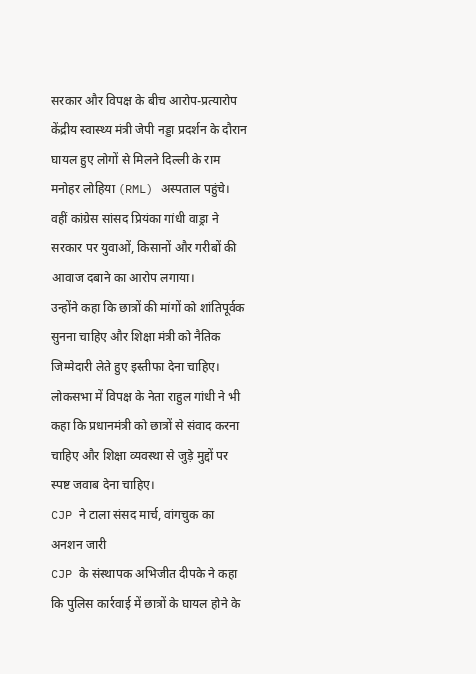सरकार और विपक्ष के बीच आरोप-प्रत्यारोप
केंद्रीय स्वास्थ्य मंत्री जेपी नड्डा प्रदर्शन के दौरान घायल हुए लोगों से मिलने दिल्ली के राम मनोहर लोहिया (RML) अस्पताल पहुंचे। वहीं कांग्रेस सांसद प्रियंका गांधी वाड्रा ने सरकार पर युवाओं, किसानों और गरीबों की आवाज दबाने का आरोप लगाया।
उन्होंने कहा कि छात्रों की मांगों को शांतिपूर्वक सुनना चाहिए और शिक्षा मंत्री को नैतिक जिम्मेदारी लेते हुए इस्तीफा देना चाहिए। लोकसभा में विपक्ष के नेता राहुल गांधी ने भी कहा कि प्रधानमंत्री को छात्रों से संवाद करना चाहिए और शिक्षा व्यवस्था से जुड़े मुद्दों पर स्पष्ट जवाब देना चाहिए।
CJP ने टाला संसद मार्च, वांगचुक का अनशन जारी
CJP के संस्थापक अभिजीत दीपके ने कहा कि पुलिस कार्रवाई में छात्रों के घायल होने के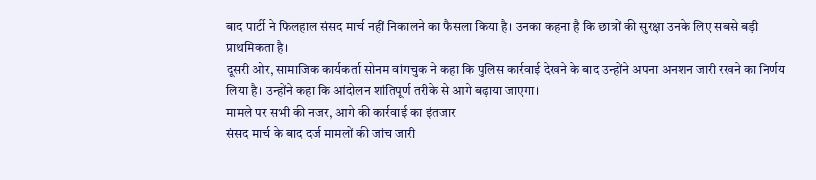बाद पार्टी ने फिलहाल संसद मार्च नहीं निकालने का फैसला किया है। उनका कहना है कि छात्रों की सुरक्षा उनके लिए सबसे बड़ी प्राथमिकता है।
दूसरी ओर, सामाजिक कार्यकर्ता सोनम वांगचुक ने कहा कि पुलिस कार्रवाई देखने के बाद उन्होंने अपना अनशन जारी रखने का निर्णय लिया है। उन्होंने कहा कि आंदोलन शांतिपूर्ण तरीके से आगे बढ़ाया जाएगा।
मामले पर सभी की नजर, आगे की कार्रवाई का इंतजार
संसद मार्च के बाद दर्ज मामलों की जांच जारी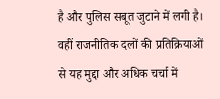है और पुलिस सबूत जुटाने में लगी है। वहीं राजनीतिक दलों की प्रतिक्रियाओं से यह मुद्दा और अधिक चर्चा में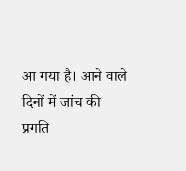आ गया है। आने वाले दिनों में जांच की प्रगति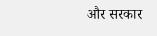और सरकार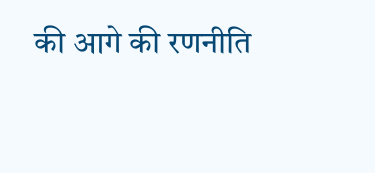की आगे की रणनीति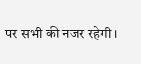पर सभी की नजर रहेगी।